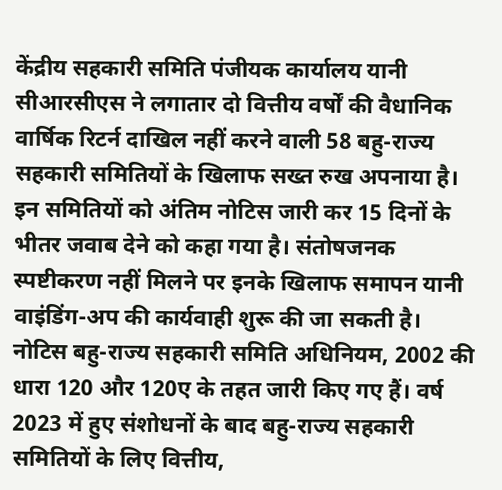केंद्रीय सहकारी समिति पंजीयक कार्यालय यानी सीआरसीएस ने लगातार दो वित्तीय वर्षों की वैधानिक वार्षिक रिटर्न दाखिल नहीं करने वाली 58 बहु-राज्य सहकारी समितियों के खिलाफ सख्त रुख अपनाया है। इन समितियों को अंतिम नोटिस जारी कर 15 दिनों के भीतर जवाब देने को कहा गया है। संतोषजनक स्पष्टीकरण नहीं मिलने पर इनके खिलाफ समापन यानी वाइंडिंग-अप की कार्यवाही शुरू की जा सकती है।
नोटिस बहु-राज्य सहकारी समिति अधिनियम, 2002 की धारा 120 और 120ए के तहत जारी किए गए हैं। वर्ष 2023 में हुए संशोधनों के बाद बहु-राज्य सहकारी समितियों के लिए वित्तीय,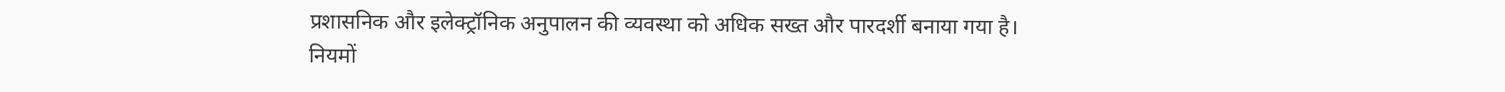प्रशासनिक और इलेक्ट्रॉनिक अनुपालन की व्यवस्था को अधिक सख्त और पारदर्शी बनाया गया है।
नियमों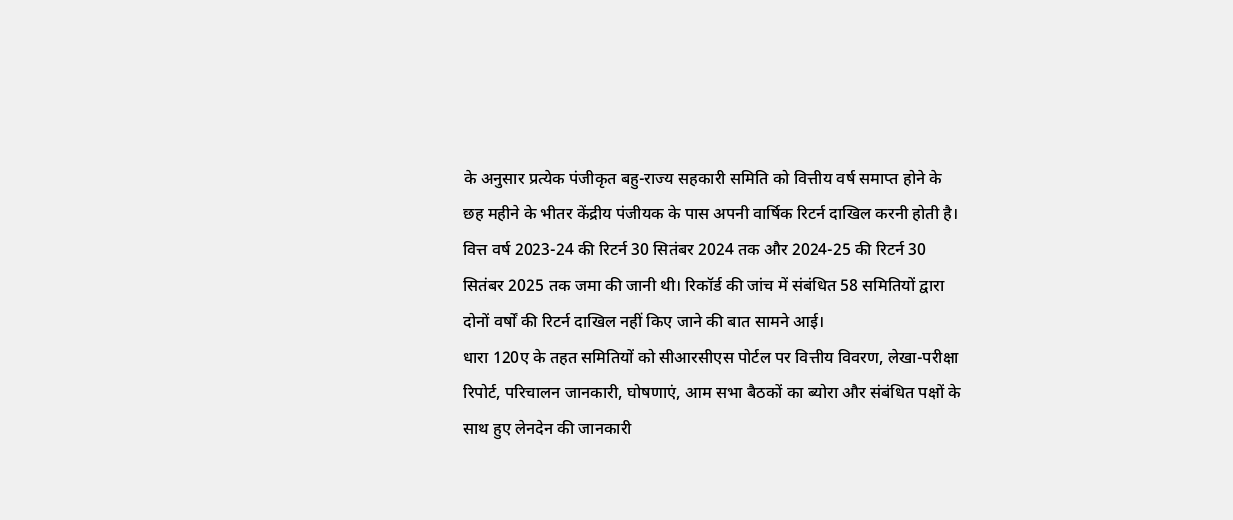के अनुसार प्रत्येक पंजीकृत बहु-राज्य सहकारी समिति को वित्तीय वर्ष समाप्त होने के छह महीने के भीतर केंद्रीय पंजीयक के पास अपनी वार्षिक रिटर्न दाखिल करनी होती है। वित्त वर्ष 2023-24 की रिटर्न 30 सितंबर 2024 तक और 2024-25 की रिटर्न 30 सितंबर 2025 तक जमा की जानी थी। रिकॉर्ड की जांच में संबंधित 58 समितियों द्वारा दोनों वर्षों की रिटर्न दाखिल नहीं किए जाने की बात सामने आई।
धारा 120ए के तहत समितियों को सीआरसीएस पोर्टल पर वित्तीय विवरण, लेखा-परीक्षा रिपोर्ट, परिचालन जानकारी, घोषणाएं, आम सभा बैठकों का ब्योरा और संबंधित पक्षों के साथ हुए लेनदेन की जानकारी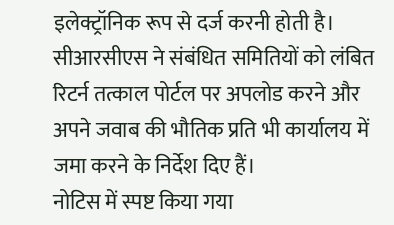इलेक्ट्रॉनिक रूप से दर्ज करनी होती है।
सीआरसीएस ने संबंधित समितियों को लंबित रिटर्न तत्काल पोर्टल पर अपलोड करने और अपने जवाब की भौतिक प्रति भी कार्यालय में जमा करने के निर्देश दिए हैं।
नोटिस में स्पष्ट किया गया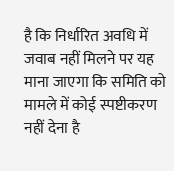है कि निर्धारित अवधि में जवाब नहीं मिलने पर यह माना जाएगा कि समिति को मामले में कोई स्पष्टीकरण नहीं देना है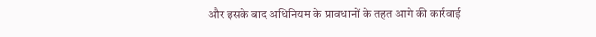और इसके बाद अधिनियम के प्रावधानों के तहत आगे की कार्रवाई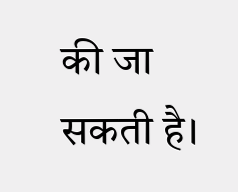की जा सकती है।